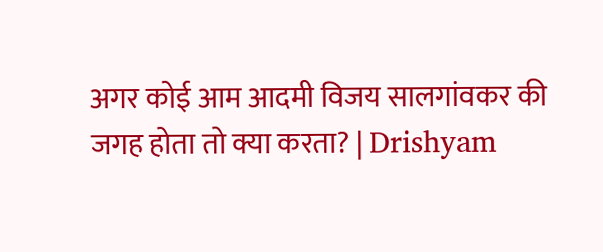अगर कोई आम आदमी विजय सालगांवकर की जगह होता तो क्या करता? | Drishyam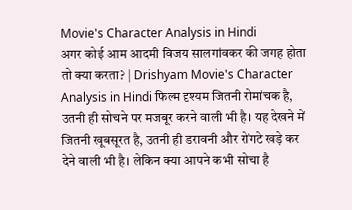Movie's Character Analysis in Hindi
अगर कोई आम आदमी विजय सालगांवकर की जगह होता तो क्या करता? | Drishyam Movie's Character Analysis in Hindi फिल्म दृश्यम जितनी रोमांचक है, उतनी ही सोचने पर मजबूर करने वाली भी है। यह देखने में जितनी खूबसूरत है, उतनी ही डरावनी और रोंगटे खड़े कर देने वाली भी है। लेकिन क्या आपने कभी सोचा है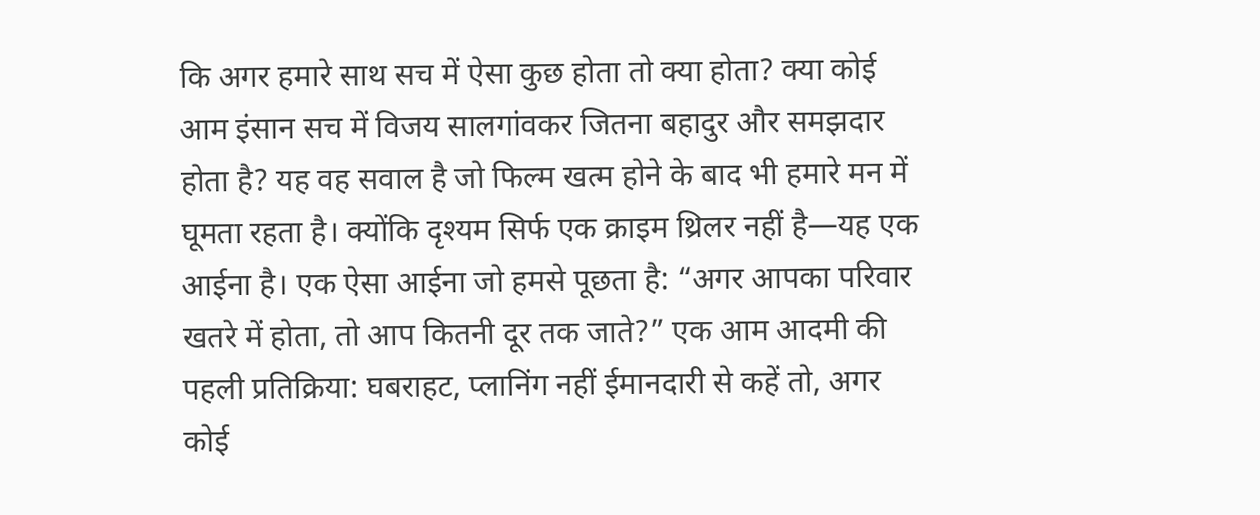कि अगर हमारे साथ सच में ऐसा कुछ होता तो क्या होता? क्या कोई आम इंसान सच में विजय सालगांवकर जितना बहादुर और समझदार होता है? यह वह सवाल है जो फिल्म खत्म होने के बाद भी हमारे मन में घूमता रहता है। क्योंकि दृश्यम सिर्फ एक क्राइम थ्रिलर नहीं है—यह एक आईना है। एक ऐसा आईना जो हमसे पूछता है: “अगर आपका परिवार खतरे में होता, तो आप कितनी दूर तक जाते?” एक आम आदमी की पहली प्रतिक्रिया: घबराहट, प्लानिंग नहीं ईमानदारी से कहें तो, अगर कोई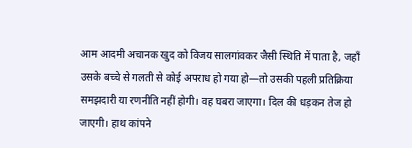आम आदमी अचानक खुद को विजय सालगांवकर जैसी स्थिति में पाता है, जहाँ उसके बच्चे से गलती से कोई अपराध हो गया हो—तो उसकी पहली प्रतिक्रिया समझदारी या रणनीति नहीं होगी। वह घबरा जाएगा। दिल की धड़कन तेज हो जाएगी। हाथ कांपने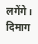लगेंगे। दिमाग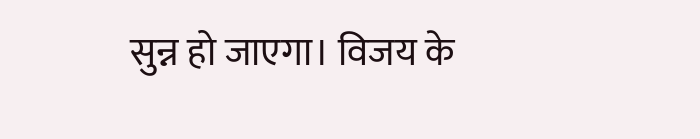सुन्न हो जाएगा। विजय के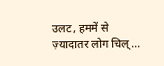उलट, हममें से ज़्यादातर लोग चिल्...